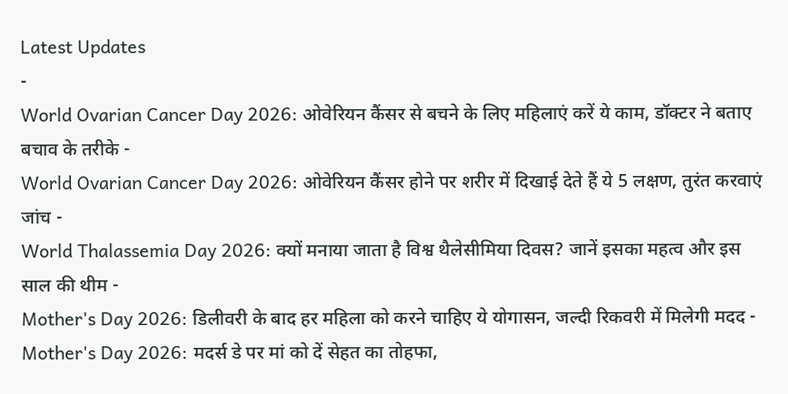Latest Updates
-
World Ovarian Cancer Day 2026: ओवेरियन कैंसर से बचने के लिए महिलाएं करें ये काम, डॉक्टर ने बताए बचाव के तरीके -
World Ovarian Cancer Day 2026: ओवेरियन कैंसर होने पर शरीर में दिखाई देते हैं ये 5 लक्षण, तुरंत करवाएं जांच -
World Thalassemia Day 2026: क्यों मनाया जाता है विश्व थैलेसीमिया दिवस? जानें इसका महत्व और इस साल की थीम -
Mother's Day 2026: डिलीवरी के बाद हर महिला को करने चाहिए ये योगासन, जल्दी रिकवरी में मिलेगी मदद -
Mother's Day 2026: मदर्स डे पर मां को दें सेहत का तोहफा,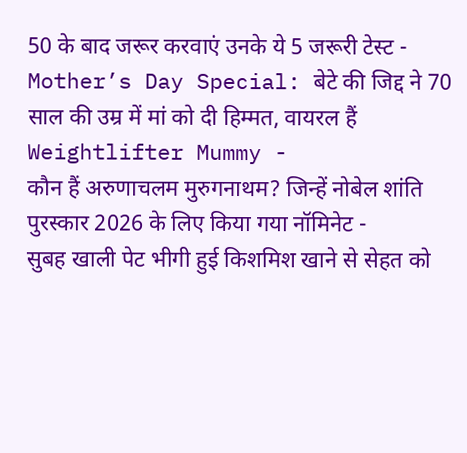50 के बाद जरूर करवाएं उनके ये 5 जरूरी टेस्ट -
Mother’s Day Special: बेटे की जिद्द ने 70 साल की उम्र में मां को दी हिम्मत, वायरल हैं Weightlifter Mummy -
कौन हैं अरुणाचलम मुरुगनाथम? जिन्हें नोबेल शांति पुरस्कार 2026 के लिए किया गया नॉमिनेट -
सुबह खाली पेट भीगी हुई किशमिश खाने से सेहत को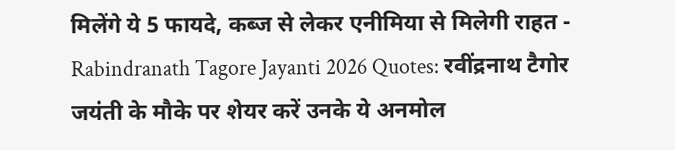मिलेंगे ये 5 फायदे, कब्ज से लेकर एनीमिया से मिलेगी राहत -
Rabindranath Tagore Jayanti 2026 Quotes: रवींद्रनाथ टैगोर जयंती के मौके पर शेयर करें उनके ये अनमोल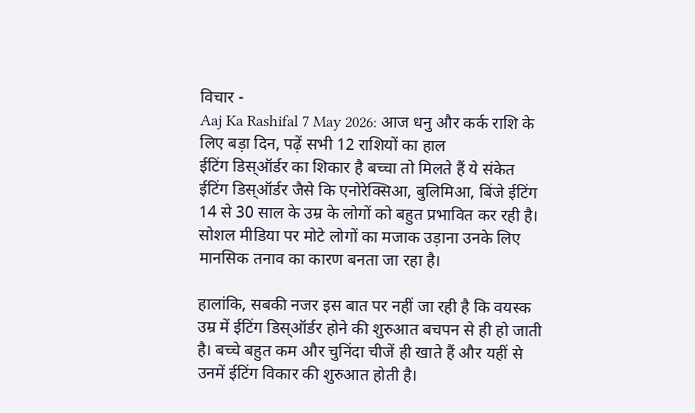विचार -
Aaj Ka Rashifal 7 May 2026: आज धनु और कर्क राशि के लिए बड़ा दिन, पढ़ें सभी 12 राशियों का हाल
ईटिंग डिस्ऑर्डर का शिकार है बच्चा तो मिलते हैं ये संकेत
ईटिंग डिस्ऑर्डर जैसे कि एनोरेक्सिआ, बुलिमिआ, बिंजे ईटिंग 14 से 30 साल के उम्र के लोगों को बहुत प्रभावित कर रही है। सोशल मीडिया पर मोटे लोगों का मजाक उड़ाना उनके लिए मानसिक तनाव का कारण बनता जा रहा है।

हालांकि, सबकी नजर इस बात पर नहीं जा रही है कि वयस्क उम्र में ईटिंग डिस्ऑर्डर होने की शुरुआत बचपन से ही हो जाती है। बच्चे बहुत कम और चुनिंदा चीजें ही खाते हैं और यहीं से उनमें ईटिंग विकार की शुरुआत होती है।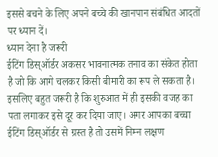इससे बचने के लिए अपने बच्चे की खानपान संबंधित आदतों पर ध्यान दें।
ध्यान देना है जरूरी
ईटिंग डिस्ऑर्डर अकसर भावनात्मक तनाव का संकेत होता है जो कि आगे चलकर किसी बीमारी का रूप ले सकता है। इसलिए बहुत जरूरी है कि शुरुआत में ही इसकी वजह का पता लगाकर इसे दूर कर दिया जाए। अगर आपका बच्चा ईटिंग डिस्ऑर्डर से ग्रस्त है तो उसमें निम्न लक्षण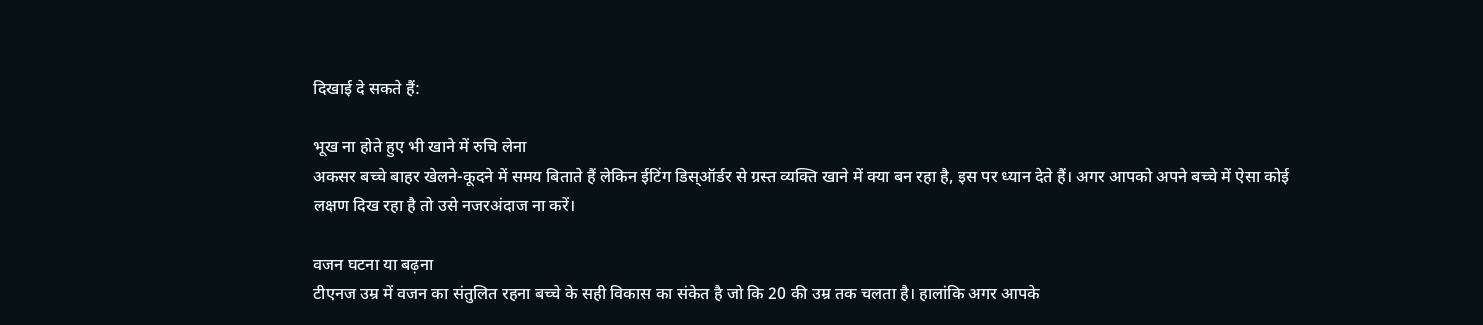दिखाई दे सकते हैं:

भूख ना होते हुए भी खाने में रुचि लेना
अकसर बच्चे बाहर खेलने-कूदने में समय बिताते हैं लेकिन ईटिंग डिस्ऑर्डर से ग्रस्त व्यक्ति खाने में क्या बन रहा है, इस पर ध्यान देते हैं। अगर आपको अपने बच्चे में ऐसा कोई लक्षण दिख रहा है तो उसे नजरअंदाज ना करें।

वजन घटना या बढ़ना
टीएनज उम्र में वजन का संतुलित रहना बच्चे के सही विकास का संकेत है जो कि 20 की उम्र तक चलता है। हालांकि अगर आपके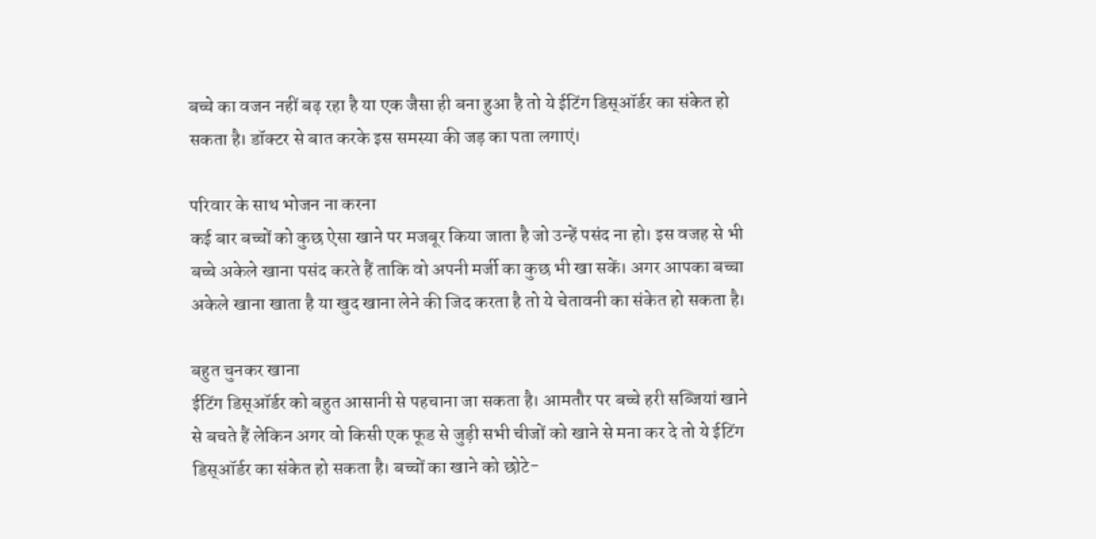बच्चे का वजन नहीं बढ़ रहा है या एक जैसा ही बना हुआ है तो ये ईटिंग डिस्ऑर्डर का संकेत हो सकता है। डॉक्टर से बात करके इस समस्या की जड़ का पता लगाएं।

परिवार के साथ भोजन ना करना
कई बार बच्चों को कुछ ऐसा खाने पर मजबूर किया जाता है जो उन्हें पसंद ना हो। इस वजह से भी बच्चे अकेले खाना पसंद करते हैं ताकि वो अपनी मर्जी का कुछ भी खा सकें। अगर आपका बच्चा अकेले खाना खाता है या खुद खाना लेने की जिद करता है तो ये चेतावनी का संकेत हो सकता है।

बहुत चुनकर खाना
ईटिंग डिस्ऑर्डर को बहुत आसानी से पहचाना जा सकता है। आमतौर पर बच्चे हरी सब्जियां खाने से बचते हैं लेकिन अगर वो किसी एक फूड से जुड़ी सभी चीजों को खाने से मना कर दे तो ये ईटिंग डिस्ऑर्डर का संकेत हो सकता है। बच्चों का खाने को छोटे-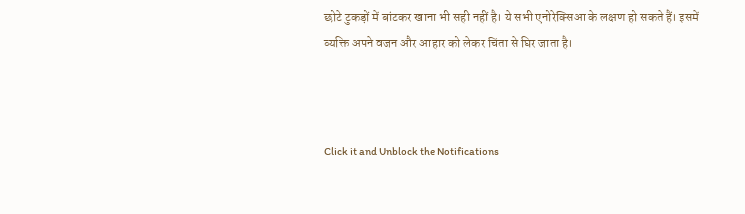छोटे टुकड़ों में बांटकर खाना भी सही नहीं है। ये सभी एनोरेक्सिआ के लक्षण हो सकते हैं। इसमें व्यक्ति अपने वजन और आहार को लेकर चिंता से घिर जाता है।



Click it and Unblock the Notifications